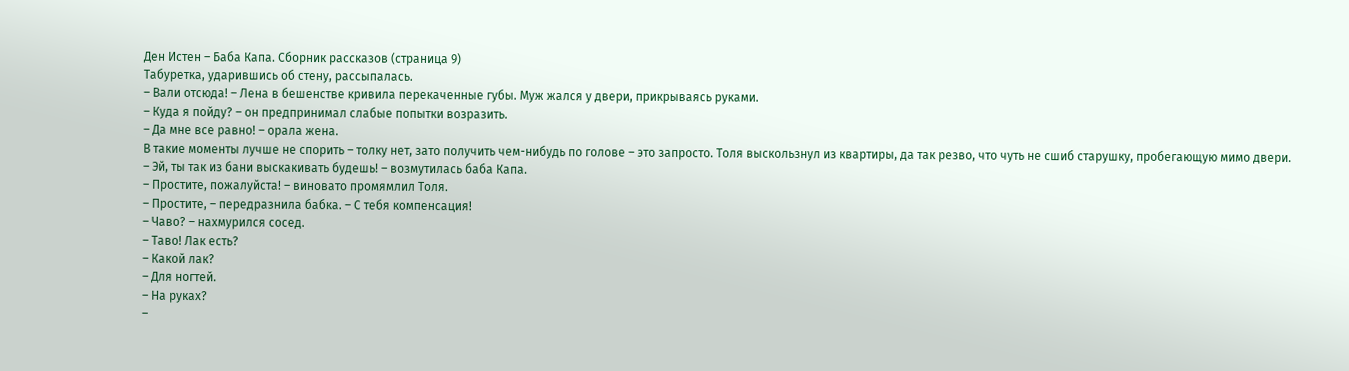Ден Истен – Баба Капа. Сборник рассказов (страница 9)
Табуретка, ударившись об стену, рассыпалась.
– Вали отсюда! – Лена в бешенстве кривила перекаченные губы. Муж жался у двери, прикрываясь руками.
– Куда я пойду? – он предпринимал слабые попытки возразить.
– Да мне все равно! – орала жена.
В такие моменты лучше не спорить – толку нет, зато получить чем-нибудь по голове – это запросто. Толя выскользнул из квартиры, да так резво, что чуть не сшиб старушку, пробегающую мимо двери.
– Эй, ты так из бани выскакивать будешь! – возмутилась баба Капа.
– Простите, пожалуйста! – виновато промямлил Толя.
– Простите, – передразнила бабка. – С тебя компенсация!
– Чаво? – нахмурился сосед.
– Таво! Лак есть?
– Какой лак?
– Для ногтей.
– На руках?
–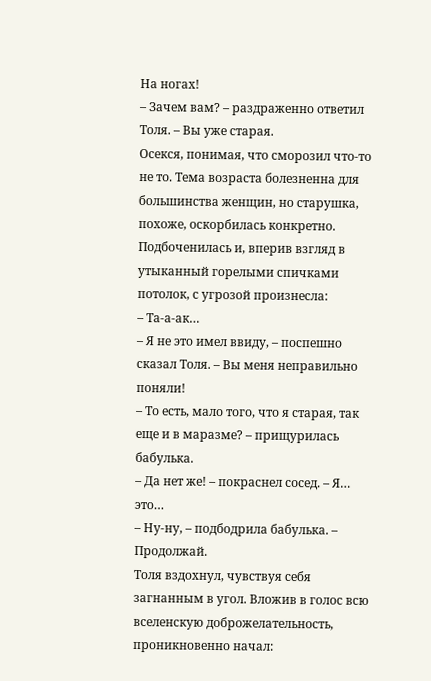На ногах!
– Зачем вам? – раздраженно ответил Толя. – Вы уже старая.
Осекся, понимая, что сморозил что-то не то. Тема возраста болезненна для большинства женщин, но старушка, похоже, оскорбилась конкретно.
Подбоченилась и, вперив взгляд в утыканный горелыми спичками потолок, с угрозой произнесла:
– Та-а-ак…
– Я не это имел ввиду, – поспешно сказал Толя. – Вы меня неправильно поняли!
– То есть, мало того, что я старая, так еще и в маразме? – прищурилась бабулька.
– Да нет же! – покраснел сосед. – Я… это…
– Ну-ну, – подбодрила бабулька. – Продолжай.
Толя вздохнул, чувствуя себя загнанным в угол. Вложив в голос всю вселенскую доброжелательность, проникновенно начал: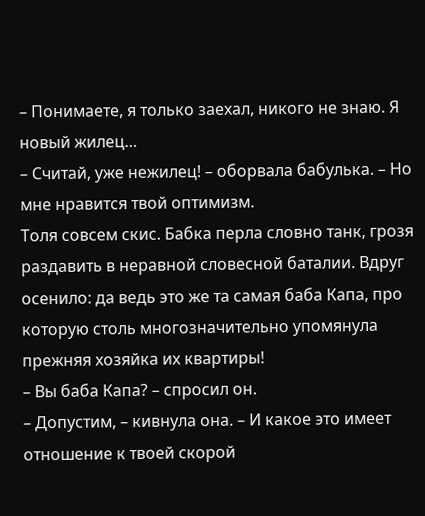– Понимаете, я только заехал, никого не знаю. Я новый жилец…
– Считай, уже нежилец! – оборвала бабулька. – Но мне нравится твой оптимизм.
Толя совсем скис. Бабка перла словно танк, грозя раздавить в неравной словесной баталии. Вдруг осенило: да ведь это же та самая баба Капа, про которую столь многозначительно упомянула прежняя хозяйка их квартиры!
– Вы баба Капа? – спросил он.
– Допустим, – кивнула она. – И какое это имеет отношение к твоей скорой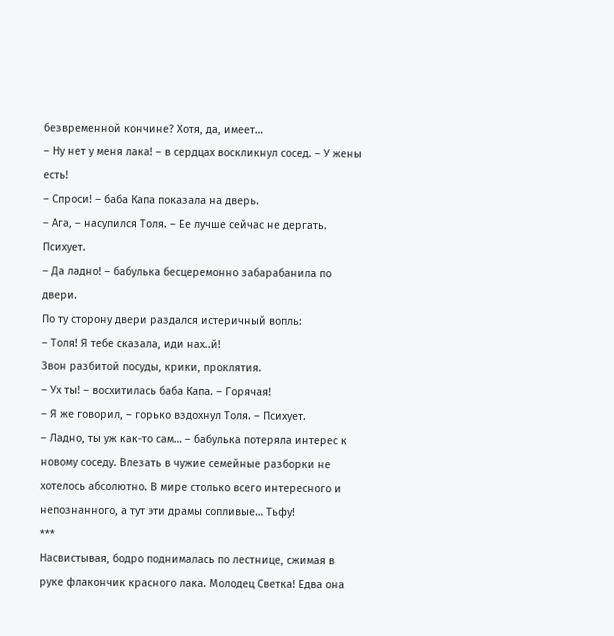безвременной кончине? Хотя, да, имеет…
– Ну нет у меня лака! – в сердцах воскликнул сосед. – У жены есть!
– Спроси! – баба Капа показала на дверь.
– Ага, – насупился Толя. – Ее лучше сейчас не дергать. Психует.
– Да ладно! – бабулька бесцеремонно забарабанила по двери.
По ту сторону двери раздался истеричный вопль:
– Толя! Я тебе сказала, иди нах..й!
Звон разбитой посуды, крики, проклятия.
– Ух ты! – восхитилась баба Капа. – Горячая!
– Я же говорил, – горько вздохнул Толя. – Психует.
– Ладно, ты уж как-то сам… – бабулька потеряла интерес к новому соседу. Влезать в чужие семейные разборки не хотелось абсолютно. В мире столько всего интересного и непознанного, а тут эти драмы сопливые… Тьфу!
***
Насвистывая, бодро поднималась по лестнице, сжимая в руке флакончик красного лака. Молодец Светка! Едва она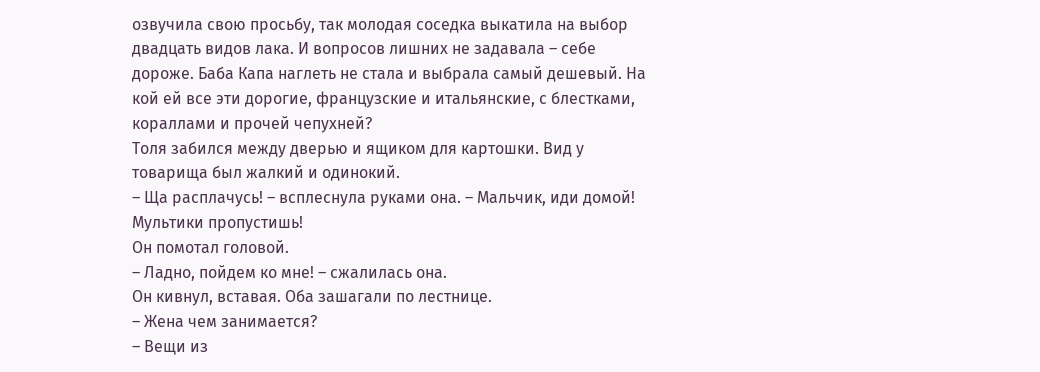озвучила свою просьбу, так молодая соседка выкатила на выбор двадцать видов лака. И вопросов лишних не задавала – себе дороже. Баба Капа наглеть не стала и выбрала самый дешевый. На кой ей все эти дорогие, французские и итальянские, с блестками, кораллами и прочей чепухней?
Толя забился между дверью и ящиком для картошки. Вид у товарища был жалкий и одинокий.
– Ща расплачусь! – всплеснула руками она. – Мальчик, иди домой! Мультики пропустишь!
Он помотал головой.
– Ладно, пойдем ко мне! – сжалилась она.
Он кивнул, вставая. Оба зашагали по лестнице.
– Жена чем занимается?
– Вещи из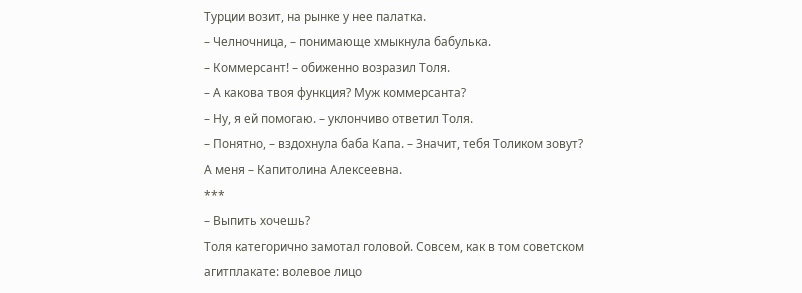Турции возит, на рынке у нее палатка.
– Челночница, – понимающе хмыкнула бабулька.
– Коммерсант! – обиженно возразил Толя.
– А какова твоя функция? Муж коммерсанта?
– Ну, я ей помогаю. – уклончиво ответил Толя.
– Понятно, – вздохнула баба Капа. – Значит, тебя Толиком зовут? А меня – Капитолина Алексеевна.
***
– Выпить хочешь?
Толя категорично замотал головой. Совсем, как в том советском агитплакате: волевое лицо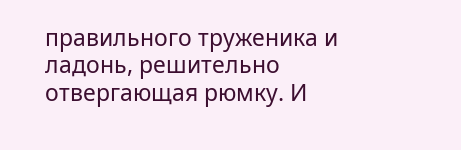правильного труженика и ладонь, решительно отвергающая рюмку. И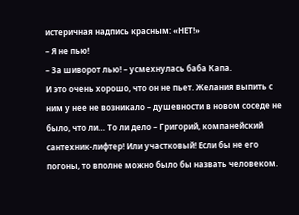истеричная надпись красным: «НЕТ!»
– Я не пью!
– За шиворот лью! – усмехнулась баба Капа.
И это очень хорошо, что он не пьет. Желания выпить с ним у нее не возникало – душевности в новом соседе не было, что ли… То ли дело – Григорий, компанейский сантехник-лифтер! Или участковый! Если бы не его погоны, то вполне можно было бы назвать человеком.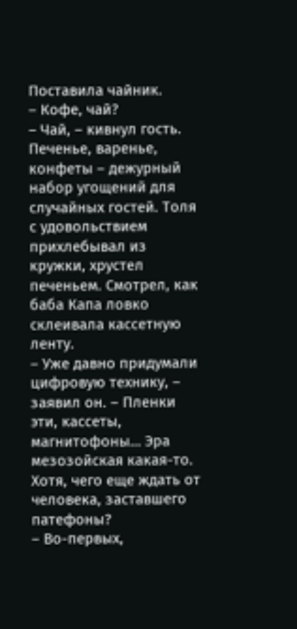Поставила чайник.
– Кофе, чай?
– Чай, – кивнул гость.
Печенье, варенье, конфеты – дежурный набор угощений для случайных гостей. Толя с удовольствием прихлебывал из кружки, хрустел печеньем. Смотрел, как баба Капа ловко склеивала кассетную ленту.
– Уже давно придумали цифровую технику, – заявил он. – Пленки эти, кассеты, магнитофоны… Эра мезозойская какая-то. Хотя, чего еще ждать от человека, заставшего патефоны?
– Во-первых,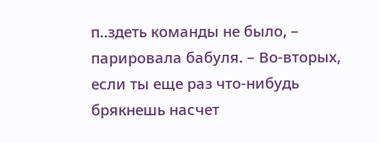п..здеть команды не было, – парировала бабуля. – Во-вторых, если ты еще раз что-нибудь брякнешь насчет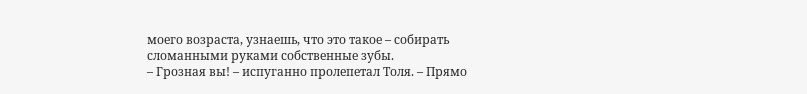моего возраста, узнаешь, что это такое – собирать сломанными руками собственные зубы.
– Грозная вы! – испуганно пролепетал Толя. – Прямо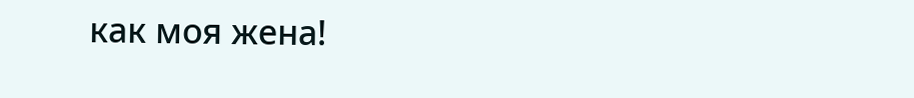как моя жена!